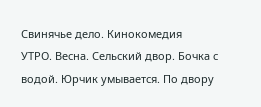Свинячье дело. Кинокомедия
УТРО. Весна. Сельский двор. Бочка с водой. Юрчик умывается. По двору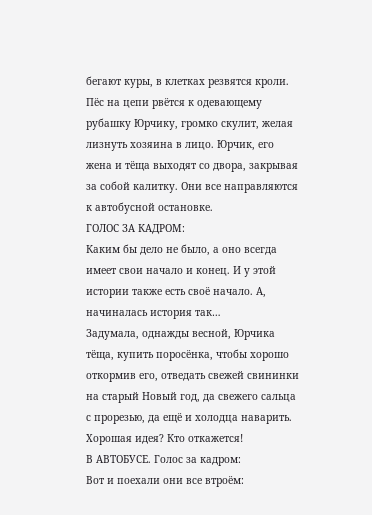бегают куры, в клетках резвятся кроли. Пёс на цепи рвётся к одевающему рубашку Юрчику, громко скулит, желая лизнуть хозяина в лицо. Юрчик, его жена и тёща выходят со двора, закрывая за собой калитку. Они все направляются к автобусной остановке.
ГОЛОС ЗА КАДРОМ:
Каким бы дело не было, а оно всегда имеет свои начало и конец. И у этой истории также есть своё начало. А, начиналась история так…
Задумала, однажды весной, Юрчика тёща, купить поросёнка, чтобы хорошо откормив его, отведать свежей свининки на старый Новый год, да свежего сальца с прорезью, да ещё и холодца наварить. Хорошая идея? Кто откажется!
В АВТОБУСЕ. Голос за кадром:
Вот и поехали они все втроём: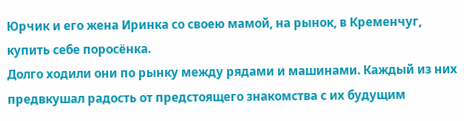Юрчик и его жена Иринка со своею мамой, на рынок, в Кременчуг, купить себе поросёнка.
Долго ходили они по рынку между рядами и машинами. Каждый из них предвкушал радость от предстоящего знакомства с их будущим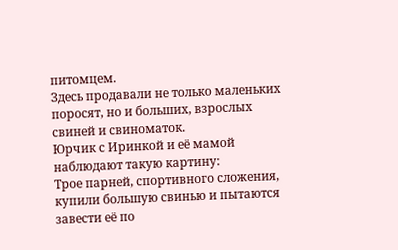питомцем.
Здесь продавали не только маленьких поросят, но и больших, взрослых свиней и свиноматок.
Юрчик с Иринкой и её мамой наблюдают такую картину:
Трое парней, спортивного сложения, купили большую свинью и пытаются завести её по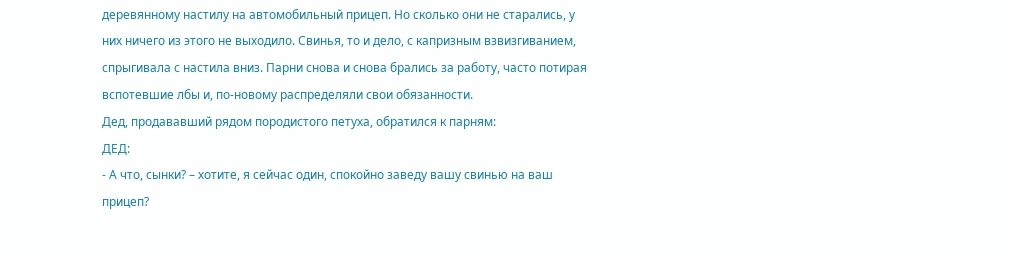деревянному настилу на автомобильный прицеп. Но сколько они не старались, у них ничего из этого не выходило. Свинья, то и дело, с капризным взвизгиванием, спрыгивала с настила вниз. Парни снова и снова брались за работу, часто потирая вспотевшие лбы и, по-новому распределяли свои обязанности.
Дед, продававший рядом породистого петуха, обратился к парням:
ДЕД:
- А что, сынки? – хотите, я сейчас один, спокойно заведу вашу свинью на ваш прицеп?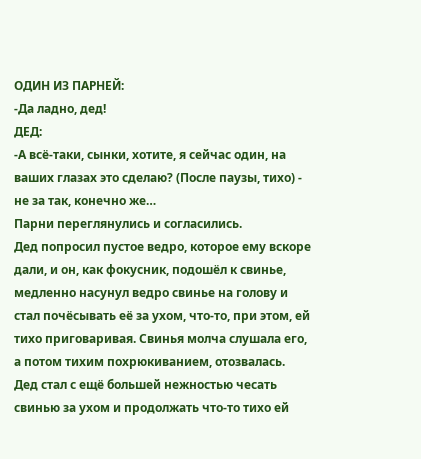ОДИН ИЗ ПАРНЕЙ:
-Да ладно, дед!
ДЕД:
-А всё-таки, сынки, хотите, я сейчас один, на ваших глазах это сделаю? (После паузы, тихо) - не за так, конечно же…
Парни переглянулись и согласились.
Дед попросил пустое ведро, которое ему вскоре дали, и он, как фокусник, подошёл к свинье, медленно насунул ведро свинье на голову и стал почёсывать её за ухом, что-то, при этом, ей тихо приговаривая. Свинья молча слушала его, а потом тихим похрюкиванием, отозвалась.
Дед стал с ещё большей нежностью чесать свинью за ухом и продолжать что-то тихо ей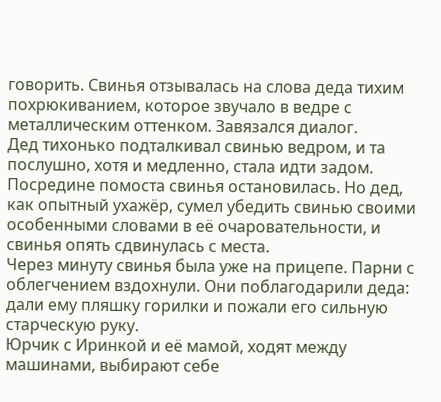говорить. Свинья отзывалась на слова деда тихим похрюкиванием, которое звучало в ведре с металлическим оттенком. Завязался диалог.
Дед тихонько подталкивал свинью ведром, и та послушно, хотя и медленно, стала идти задом. Посредине помоста свинья остановилась. Но дед, как опытный ухажёр, сумел убедить свинью своими особенными словами в её очаровательности, и свинья опять сдвинулась с места.
Через минуту свинья была уже на прицепе. Парни с облегчением вздохнули. Они поблагодарили деда: дали ему пляшку горилки и пожали его сильную старческую руку.
Юрчик с Иринкой и её мамой, ходят между машинами, выбирают себе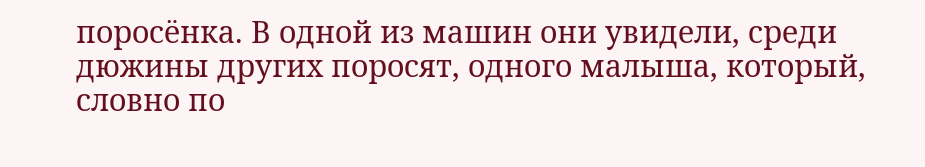поросёнка. В одной из машин они увидели, среди дюжины других поросят, одного малыша, который, словно по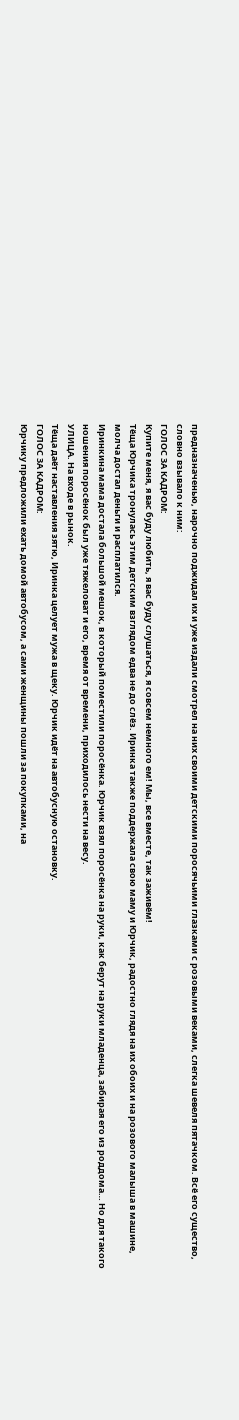предназначенью, нарочно поджидал их и уже издали смотрел на них своими детскими поросячьими глазками с розовыми веками, слегка шевеля пятачком. Всё его существо, словно взывало к ним:
ГОЛОС ЗА КАДРОМ:
Купите меня, я вас буду любить, я вас буду слушаться, я совсем немного ем! Мы, все вместе, так заживём!
Тёща Юрчика тронулась этим детским взглядом едва не до слёз. Иринка также поддержала свою маму и Юрчик, радостно глядя на их обоих и на розового малыша в машине, молча достал деньги и расплатился.
Иринкина мама достала большой мешок, в который поместили поросёнка. Юрчик взял поросёнка на руки, как берут на руки младенца, забирая его из роддома… Но для такого ношения поросёнок был уже тяжеловат и его, время от времени, приходилось нести на весу.
УЛИЦА. На входе в рынок.
Тёща даёт наставления зятю, Иринка целует мужа в щеку. Юрчик идёт на автобусную остановку.
ГОЛОС ЗА КАДРОМ:
Юрчику предложили ехать домой автобусом, а сами женщины пошли за покупками, на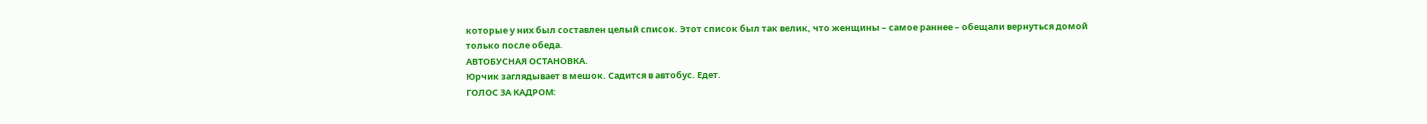которые у них был составлен целый список. Этот список был так велик, что женщины – самое раннее – обещали вернуться домой только после обеда.
АВТОБУСНАЯ ОСТАНОВКА.
Юрчик заглядывает в мешок. Садится в автобус. Едет.
ГОЛОС ЗА КАДРОМ: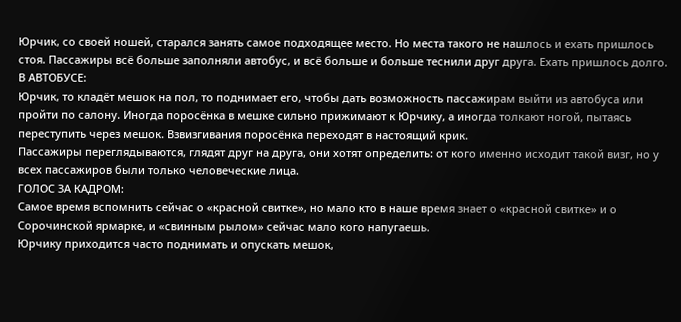Юрчик, со своей ношей, старался занять самое подходящее место. Но места такого не нашлось и ехать пришлось стоя. Пассажиры всё больше заполняли автобус, и всё больше и больше теснили друг друга. Ехать пришлось долго.
В АВТОБУСЕ:
Юрчик, то кладёт мешок на пол, то поднимает его, чтобы дать возможность пассажирам выйти из автобуса или пройти по салону. Иногда поросёнка в мешке сильно прижимают к Юрчику, а иногда толкают ногой, пытаясь переступить через мешок. Взвизгивания поросёнка переходят в настоящий крик.
Пассажиры переглядываются, глядят друг на друга, они хотят определить: от кого именно исходит такой визг, но у всех пассажиров были только человеческие лица.
ГОЛОС ЗА КАДРОМ:
Самое время вспомнить сейчас о «красной свитке», но мало кто в наше время знает о «красной свитке» и о Сорочинской ярмарке, и «свинным рылом» сейчас мало кого напугаешь.
Юрчику приходится часто поднимать и опускать мешок,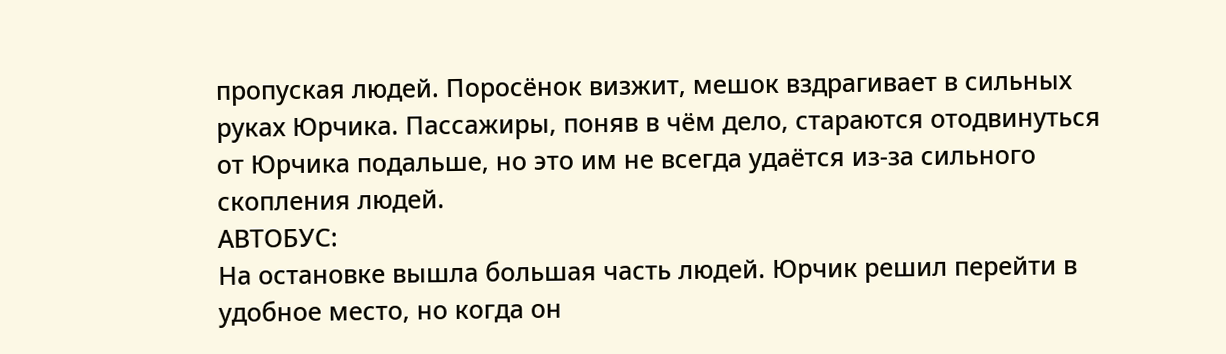пропуская людей. Поросёнок визжит, мешок вздрагивает в сильных руках Юрчика. Пассажиры, поняв в чём дело, стараются отодвинуться от Юрчика подальше, но это им не всегда удаётся из-за сильного скопления людей.
АВТОБУС:
На остановке вышла большая часть людей. Юрчик решил перейти в удобное место, но когда он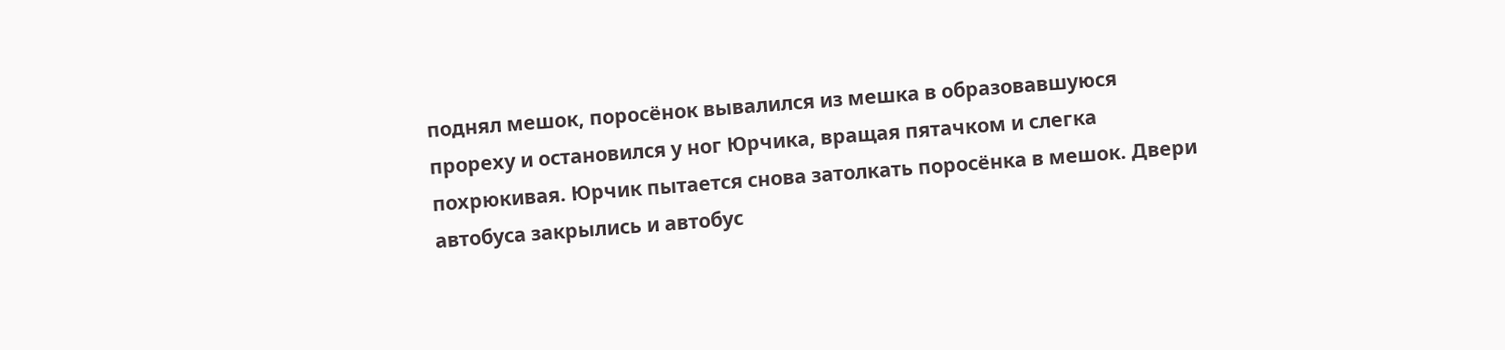поднял мешок, поросёнок вывалился из мешка в образовавшуюся прореху и остановился у ног Юрчика, вращая пятачком и слегка похрюкивая. Юрчик пытается снова затолкать поросёнка в мешок. Двери автобуса закрылись и автобус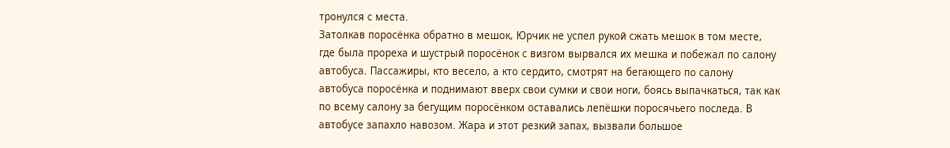тронулся с места.
Затолкав поросёнка обратно в мешок, Юрчик не успел рукой сжать мешок в том месте, где была прореха и шустрый поросёнок с визгом вырвался их мешка и побежал по салону автобуса. Пассажиры, кто весело, а кто сердито, смотрят на бегающего по салону автобуса поросёнка и поднимают вверх свои сумки и свои ноги, боясь выпачкаться, так как по всему салону за бегущим поросёнком оставались лепёшки поросячьего последа. В автобусе запахло навозом. Жара и этот резкий запах, вызвали большое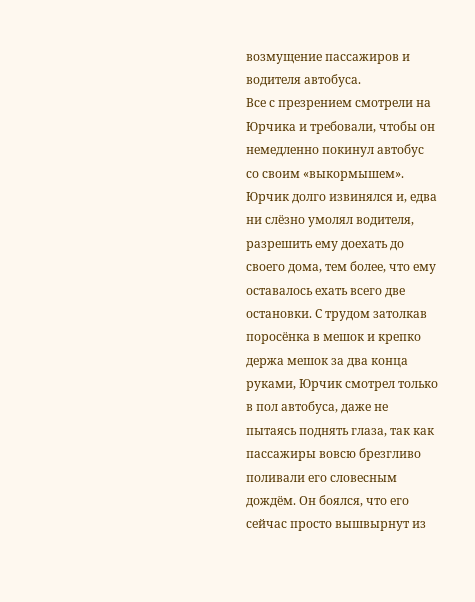возмущение пассажиров и водителя автобуса.
Все с презрением смотрели на Юрчика и требовали, чтобы он немедленно покинул автобус со своим «выкормышем». Юрчик долго извинялся и, едва ни слёзно умолял водителя, разрешить ему доехать до своего дома, тем более, что ему оставалось ехать всего две остановки. С трудом затолкав поросёнка в мешок и крепко держа мешок за два конца руками, Юрчик смотрел только в пол автобуса, даже не пытаясь поднять глаза, так как пассажиры вовсю брезгливо поливали его словесным дождём. Он боялся, что его сейчас просто вышвырнут из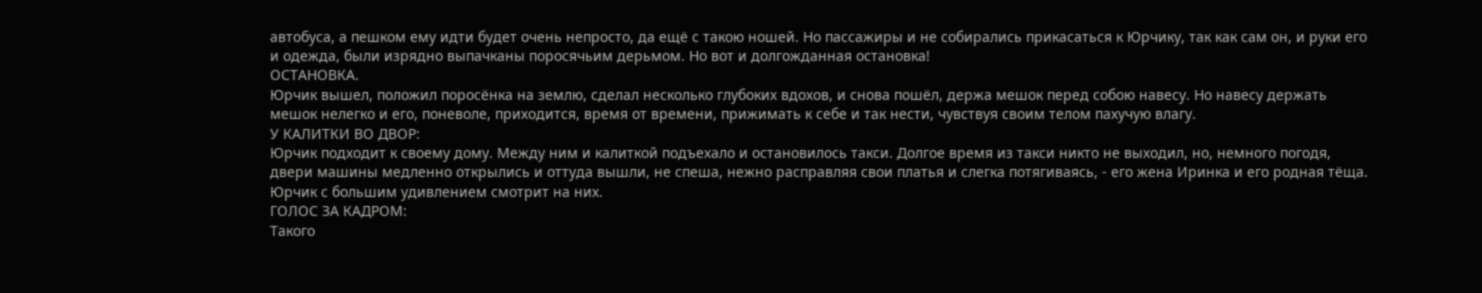автобуса, а пешком ему идти будет очень непросто, да ещё с такою ношей. Но пассажиры и не собирались прикасаться к Юрчику, так как сам он, и руки его и одежда, были изрядно выпачканы поросячьим дерьмом. Но вот и долгожданная остановка!
ОСТАНОВКА.
Юрчик вышел, положил поросёнка на землю, сделал несколько глубоких вдохов, и снова пошёл, держа мешок перед собою навесу. Но навесу держать мешок нелегко и его, поневоле, приходится, время от времени, прижимать к себе и так нести, чувствуя своим телом пахучую влагу.
У КАЛИТКИ ВО ДВОР:
Юрчик подходит к своему дому. Между ним и калиткой подъехало и остановилось такси. Долгое время из такси никто не выходил, но, немного погодя, двери машины медленно открылись и оттуда вышли, не спеша, нежно расправляя свои платья и слегка потягиваясь, - его жена Иринка и его родная тёща. Юрчик с большим удивлением смотрит на них.
ГОЛОС ЗА КАДРОМ:
Такого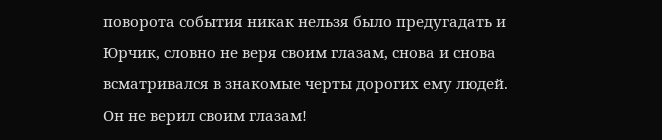поворота события никак нельзя было предугадать и Юрчик, словно не веря своим глазам, снова и снова всматривался в знакомые черты дорогих ему людей. Он не верил своим глазам!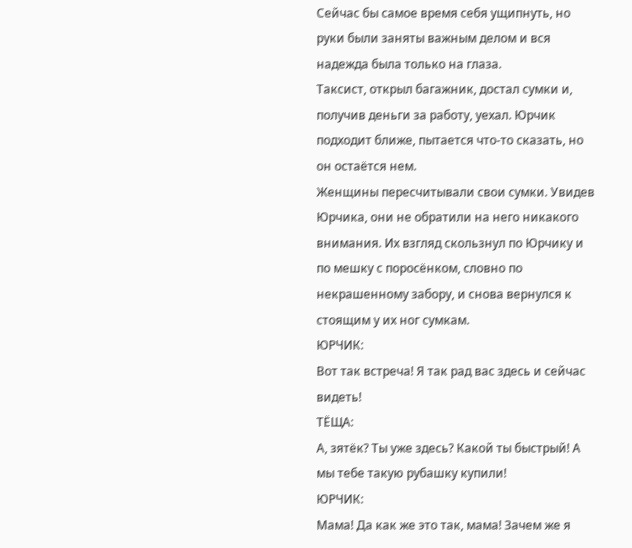Сейчас бы самое время себя ущипнуть, но руки были заняты важным делом и вся надежда была только на глаза.
Таксист, открыл багажник, достал сумки и, получив деньги за работу, уехал. Юрчик подходит ближе, пытается что-то сказать, но он остаётся нем.
Женщины пересчитывали свои сумки. Увидев Юрчика, они не обратили на него никакого внимания. Их взгляд скользнул по Юрчику и по мешку с поросёнком, словно по некрашенному забору, и снова вернулся к стоящим у их ног сумкам.
ЮРЧИК:
Вот так встреча! Я так рад вас здесь и сейчас видеть!
ТЁЩА:
А, зятёк? Ты уже здесь? Какой ты быстрый! А мы тебе такую рубашку купили!
ЮРЧИК:
Мама! Да как же это так, мама! Зачем же я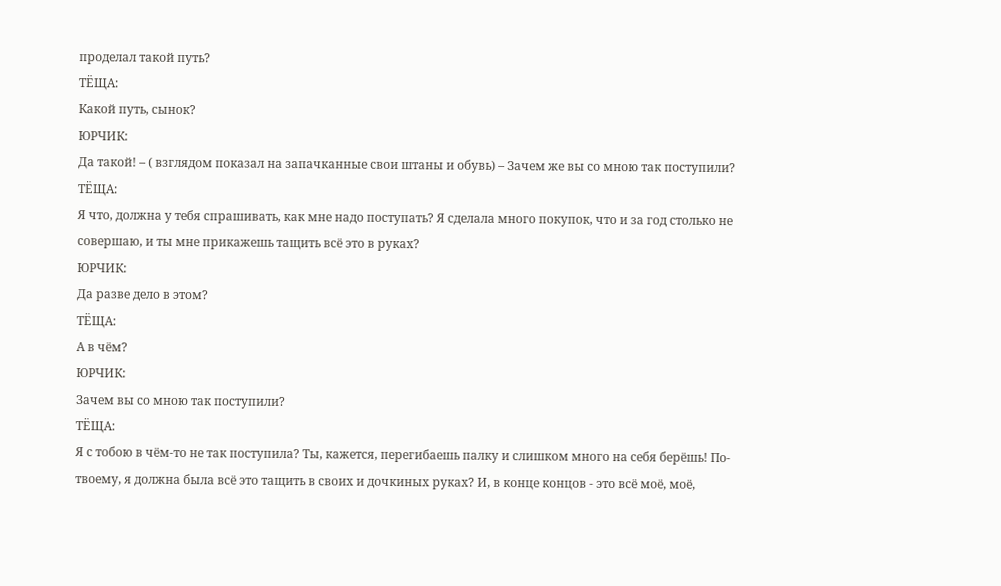проделал такой путь?
ТЁЩА:
Какой путь, сынок?
ЮРЧИК:
Да такой! – ( взглядом показал на запачканные свои штаны и обувь) – Зачем же вы со мною так поступили?
ТЁЩА:
Я что, должна у тебя спрашивать, как мне надо поступать? Я сделала много покупок, что и за год столько не совершаю, и ты мне прикажешь тащить всё это в руках?
ЮРЧИК:
Да разве дело в этом?
ТЁЩА:
А в чём?
ЮРЧИК:
Зачем вы со мною так поступили?
ТЁЩА:
Я с тобою в чём-то не так поступила? Ты, кажется, перегибаешь палку и слишком много на себя берёшь! По-твоему, я должна была всё это тащить в своих и дочкиных руках? И, в конце концов - это всё моё, моё,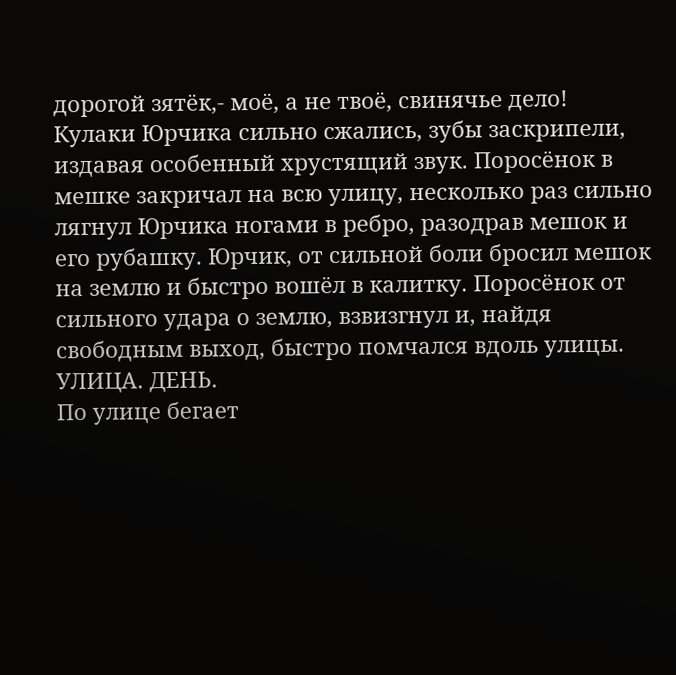дорогой зятёк,- моё, а не твоё, свинячье дело!
Кулаки Юрчика сильно сжались, зубы заскрипели, издавая особенный хрустящий звук. Поросёнок в мешке закричал на всю улицу, несколько раз сильно лягнул Юрчика ногами в ребро, разодрав мешок и его рубашку. Юрчик, от сильной боли бросил мешок на землю и быстро вошёл в калитку. Поросёнок от сильного удара о землю, взвизгнул и, найдя свободным выход, быстро помчался вдоль улицы.
УЛИЦА. ДЕНЬ.
По улице бегает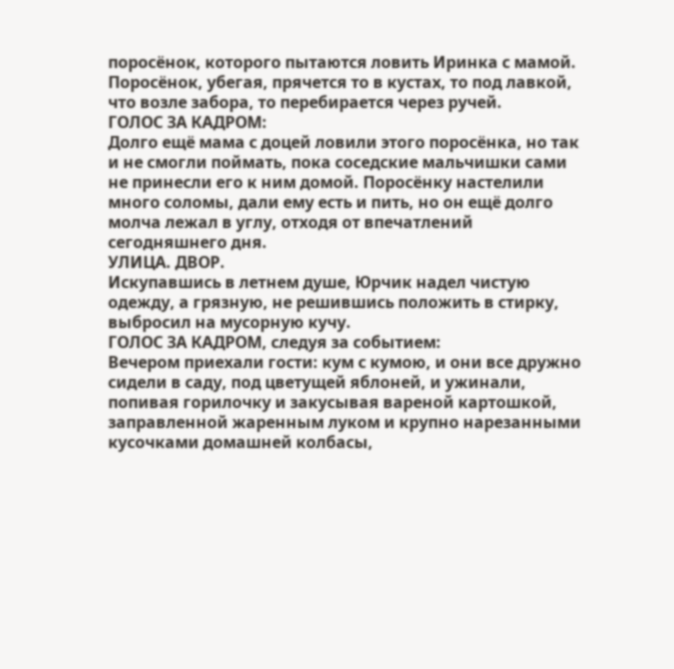поросёнок, которого пытаются ловить Иринка с мамой. Поросёнок, убегая, прячется то в кустах, то под лавкой, что возле забора, то перебирается через ручей.
ГОЛОС ЗА КАДРОМ:
Долго ещё мама с доцей ловили этого поросёнка, но так и не смогли поймать, пока соседские мальчишки сами не принесли его к ним домой. Поросёнку настелили много соломы, дали ему есть и пить, но он ещё долго молча лежал в углу, отходя от впечатлений сегодняшнего дня.
УЛИЦА. ДВОР.
Искупавшись в летнем душе, Юрчик надел чистую одежду, а грязную, не решившись положить в стирку, выбросил на мусорную кучу.
ГОЛОС ЗА КАДРОМ, следуя за событием:
Вечером приехали гости: кум с кумою, и они все дружно сидели в саду, под цветущей яблоней, и ужинали, попивая горилочку и закусывая вареной картошкой, заправленной жаренным луком и крупно нарезанными кусочками домашней колбасы,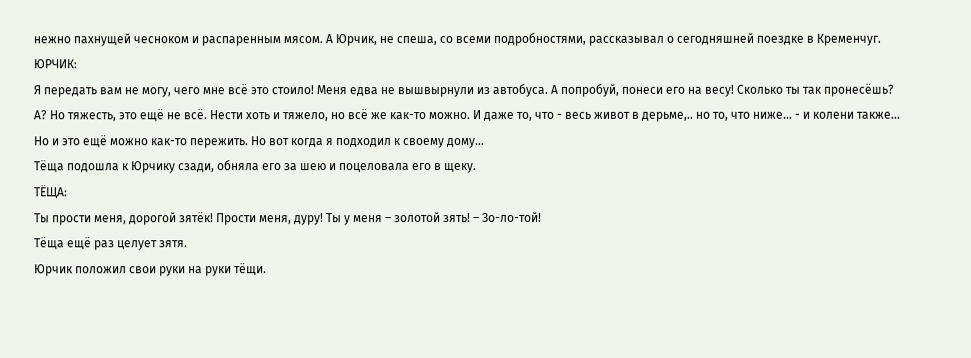нежно пахнущей чесноком и распаренным мясом. А Юрчик, не спеша, со всеми подробностями, рассказывал о сегодняшней поездке в Кременчуг.
ЮРЧИК:
Я передать вам не могу, чего мне всё это стоило! Меня едва не вышвырнули из автобуса. А попробуй, понеси его на весу! Сколько ты так пронесёшь? А? Но тяжесть, это ещё не всё. Нести хоть и тяжело, но всё же как-то можно. И даже то, что - весь живот в дерьме,.. но то, что ниже… - и колени также... Но и это ещё можно как-то пережить. Но вот когда я подходил к своему дому…
Тёща подошла к Юрчику сзади, обняла его за шею и поцеловала его в щеку.
ТЁЩА:
Ты прости меня, дорогой зятёк! Прости меня, дуру! Ты у меня – золотой зять! – Зо-ло-той!
Тёща ещё раз целует зятя.
Юрчик положил свои руки на руки тёщи.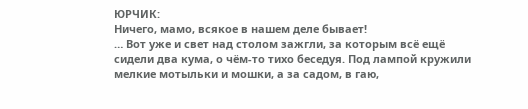ЮРЧИК:
Ничего, мамо, всякое в нашем деле бывает!
… Вот уже и свет над столом зажгли, за которым всё ещё сидели два кума, о чём-то тихо беседуя. Под лампой кружили мелкие мотыльки и мошки, а за садом, в гаю,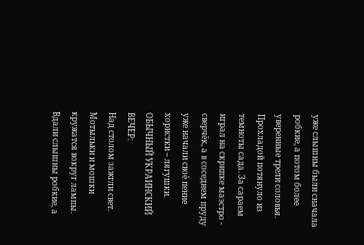уже слышны были сначала робкие, а потом более уверенные трели соловья. Прохладой потянуло из темноты сада. За сараем играл на скрипке маэстро - сверчёк, а в соседнем пруду уже начали своё пение хористки – лягушки.
ОБЫЧНЫЙ УКРАИНСКИЙ ВЕЧЕР:
Над столом зажгли свет. Мотыльки и мошки кружатся вокруг лампы. Вдали слышны робкие, а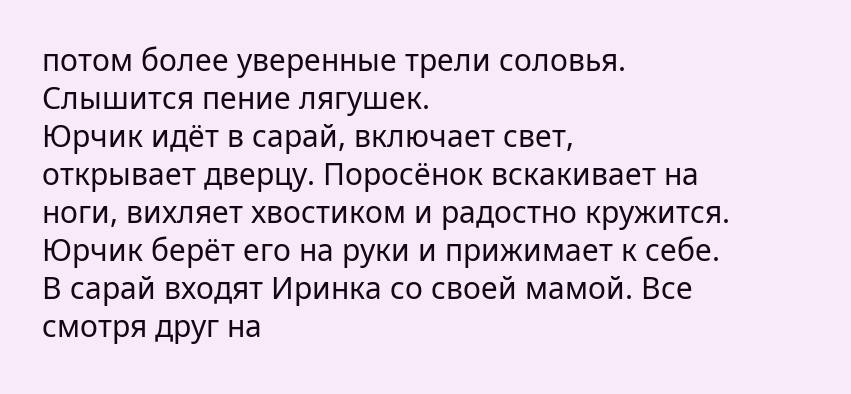потом более уверенные трели соловья. Слышится пение лягушек.
Юрчик идёт в сарай, включает свет, открывает дверцу. Поросёнок вскакивает на ноги, вихляет хвостиком и радостно кружится. Юрчик берёт его на руки и прижимает к себе. В сарай входят Иринка со своей мамой. Все смотря друг на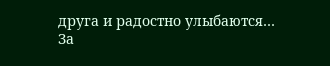друга и радостно улыбаются…
За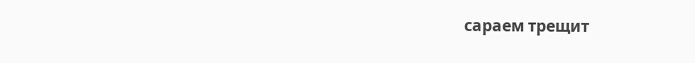сараем трещит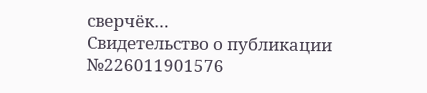сверчёк…
Свидетельство о публикации №226011901576